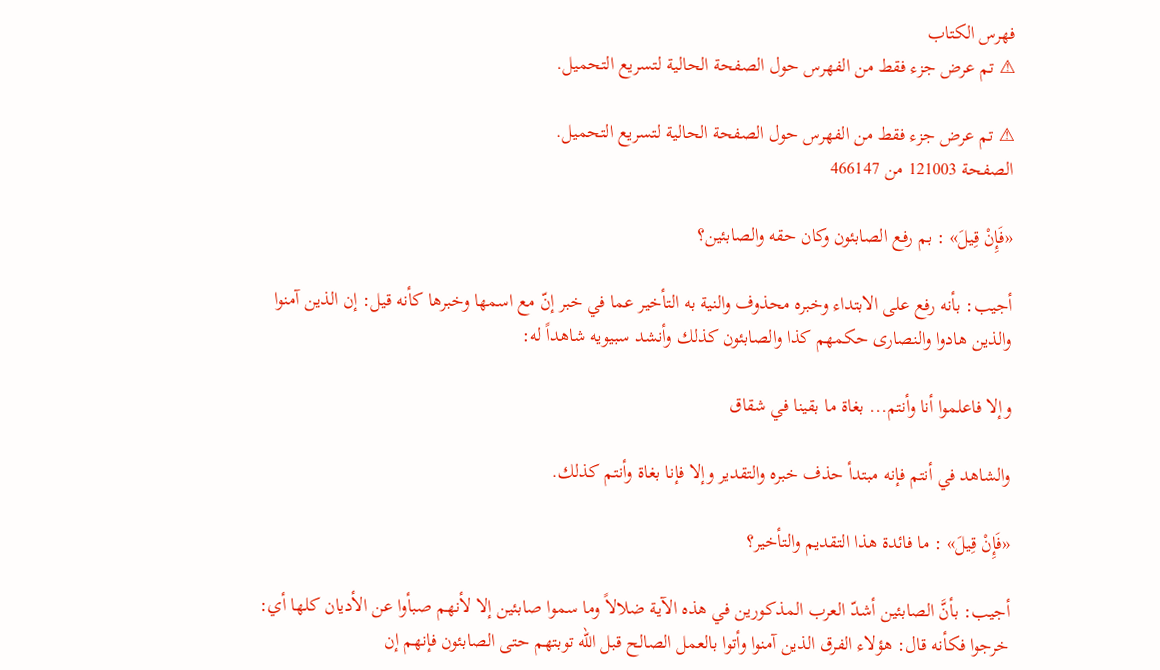فهرس الكتاب
⚠ تم عرض جزء فقط من الفهرس حول الصفحة الحالية لتسريع التحميل.

⚠ تم عرض جزء فقط من الفهرس حول الصفحة الحالية لتسريع التحميل.
الصفحة 121003 من 466147

«فَإِنْ قِيلَ» : بم رفع الصابئون وكان حقه والصابئين؟

أجيب: بأنه رفع على الابتداء وخبره محذوف والنية به التأخير عما في خبر إنّ مع اسمها وخبرها كأنه قيل: إن الذين آمنوا والذين هادوا والنصارى حكمهم كذا والصابئون كذلك وأنشد سبيويه شاهداً له:

وإلا فاعلموا أنا وأنتم... بغاة ما بقينا في شقاق

والشاهد في أنتم فإنه مبتدأ حذف خبره والتقدير وإلا فإنا بغاة وأنتم كذلك.

«فَإِنْ قِيلَ» : ما فائدة هذا التقديم والتأخير؟

أجيب: بأنَّ الصابئين أشدّ العرب المذكورين في هذه الآية ضلالاً وما سموا صابئين إلا لأنهم صبأوا عن الأديان كلها أي: خرجوا فكأنه قال: هؤلاء الفرق الذين آمنوا وأتوا بالعمل الصالح قبل الله توبتهم حتى الصابئون فإنهم إن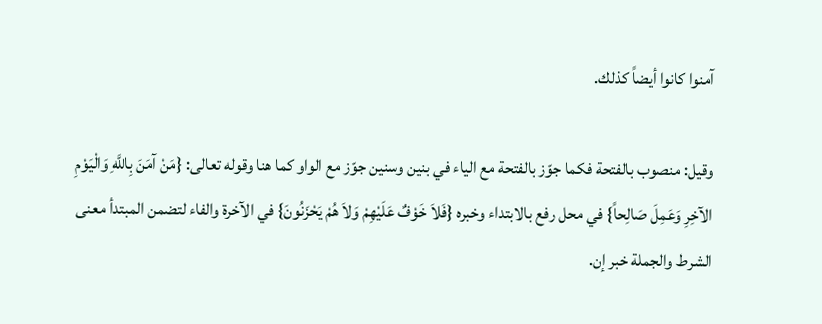آمنوا كانوا أيضاً كذلك.

وقيل: منصوب بالفتحة فكما جوّز بالفتحة مع الياء في بنين وسنين جوّز مع الواو كما هنا وقوله تعالى: {مَنْ آمَنَ بِاللَّهِ وَالْيَوْمِ الآخِرِ وَعَمِلَ صَالِحاً} في محل رفع بالابتداء وخبره {فَلاَ خَوْفٌ عَلَيْهِمْ وَلاَ هُمْ يَحْزَنُونَ} في الآخرة والفاء لتضمن المبتدأ معنى الشرط والجملة خبر إن.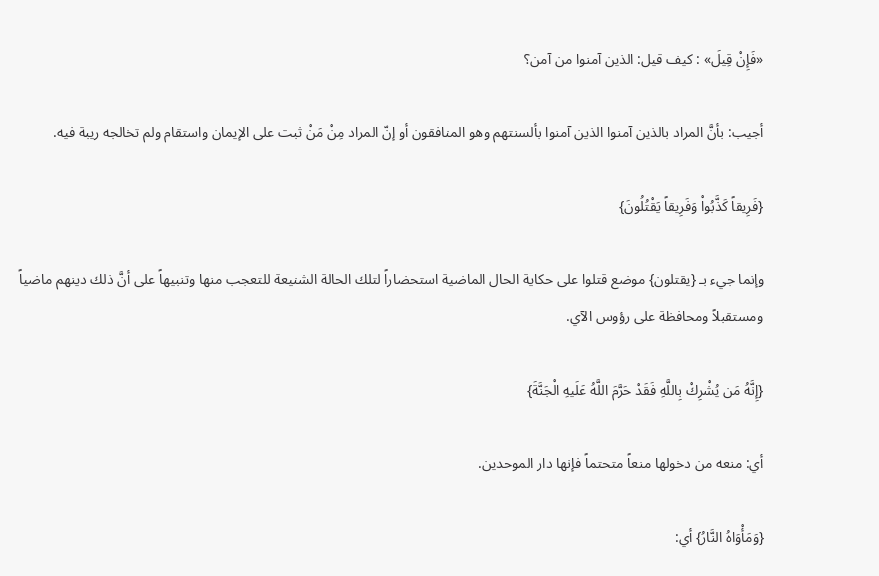«فَإِنْ قِيلَ» : كيف قيل: الذين آمنوا من آمن؟

أجيب: بأنَّ المراد بالذين آمنوا الذين آمنوا بألسنتهم وهو المنافقون أو إنّ المراد مِنْ مَنْ ثبت على الإيمان واستقام ولم تخالجه ريبة فيه.

{فَرِيقاً كَذَّبُواْ وَفَرِيقاً يَقْتُلُونَ}

وإنما جيء بـ {يقتلون} موضع قتلوا على حكاية الحال الماضية استحضاراً لتلك الحالة الشنيعة للتعجب منها وتنبيهاً على أنَّ ذلك دينهم ماضياً ومستقبلاً ومحافظة على رؤوس الآي.

{إِنَّهُ مَن يُشْرِكْ بِاللَّهِ فَقَدْ حَرَّمَ اللَّهُ عَلَيهِ الْجَنَّةَ}

أي: منعه من دخولها منعاً متحتماً فإنها دار الموحدين.

{وَمَأْوَاهُ النَّارُ} أي: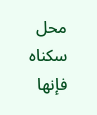محل سكناه فإنها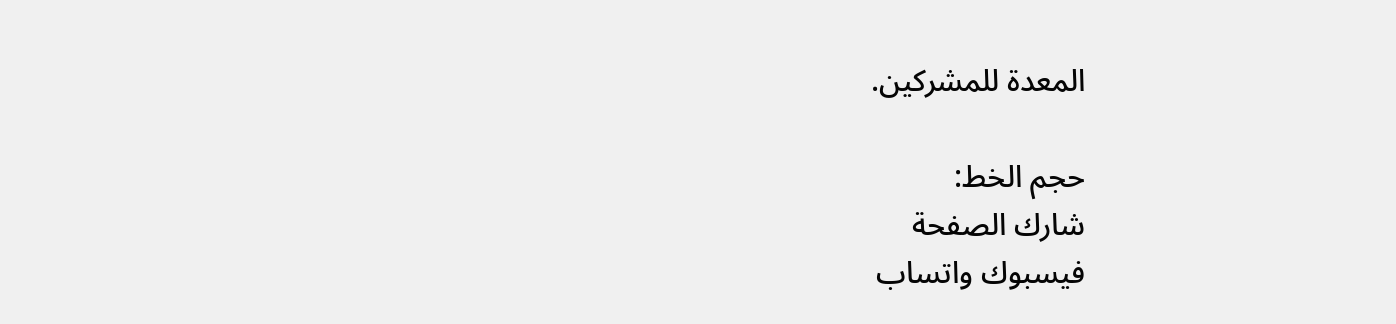المعدة للمشركين.

حجم الخط:
شارك الصفحة
فيسبوك واتساب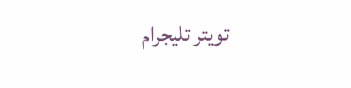تويتر تليجرام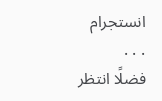انستجرام
. . .
فضلًا انتظر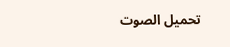تحميل الصوت